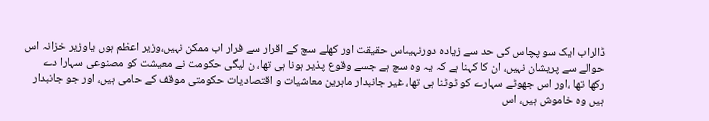ڈالراب ایک سو پچاس کی حد سے زیادہ دورنہیںاس حقیقت اور کھلے سچ کے اقرار سے فرار اب ممکن نہیں،وزیر اعظم ہوں یاوزیر خزانہ اس حوالے سے پریشان نہیں، ان کا کہنا ہے کہ یہ وہ سچ ہے جسے وقوع پذیر ہونا ہی تھا، ن لیگی حکومت نے معیشت کو مصنوعی سہارا دے رکھا تھا ،اور اس جھوٹے سہارے کو ٹوٹنا ہی تھا، غیر جانبدار ماہرین معاشیات و اقتصادیات حکومتی موقف کے حامی ہیں، اور جو جانبدار ہیں وہ خاموش ہیں، اس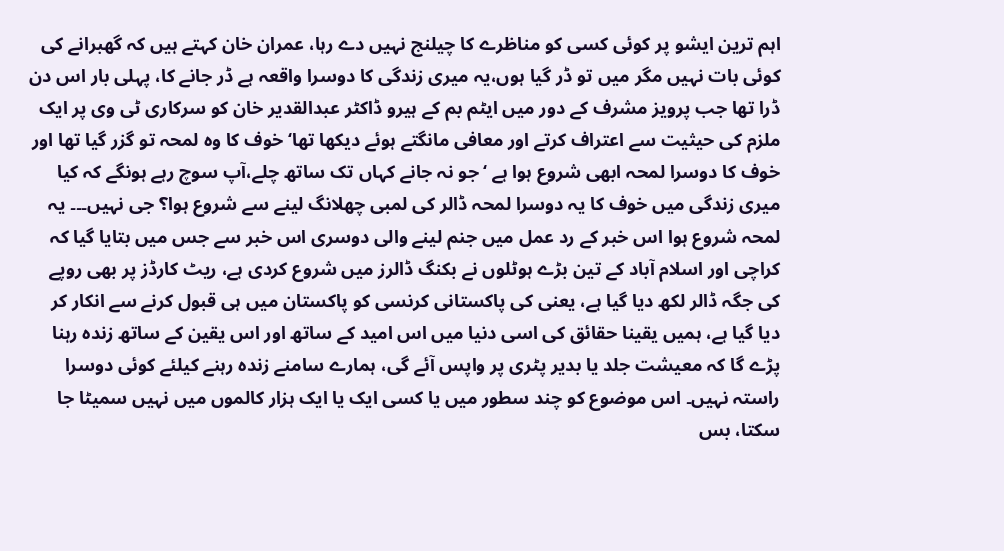اہم ترین ایشو پر کوئی کسی کو مناظرے کا چیلنج نہیں دے رہا، عمران خان کہتے ہیں کہ گھبرانے کی کوئی بات نہیں مگر میں تو ڈر گیا ہوں،یہ میری زندگی کا دوسرا واقعہ ہے ڈر جانے کا، پہلی بار اس دن ڈرا تھا جب پرویز مشرف کے دور میں ایٹم بم کے ہیرو ڈاکٹر عبدالقدیر خان کو سرکاری ٹی وی پر ایک ملزم کی حیثیت سے اعتراف کرتے اور معافی مانگتے ہوئے دیکھا تھا‘ خوف کا وہ لمحہ تو گزر گیا تھا اور خوف کا دوسرا لمحہ ابھی شروع ہوا ہے ‘جو نہ جانے کہاں تک ساتھ چلے،آپ سوچ رہے ہونگے کہ کیا میری زندگی میں خوف کا یہ دوسرا لمحہ ڈالر کی لمبی چھلانگ لینے سے شروع ہوا؟ جی نہیں۔۔۔ یہ لمحہ شروع ہوا اس خبر کے رد عمل میں جنم لینے والی دوسری اس خبر سے جس میں بتایا گیا کہ کراچی اور اسلام آباد کے تین بڑے ہوٹلوں نے بکنگ ڈالرز میں شروع کردی ہے، ریٹ کارڈز پر بھی روپے کی جگہ ڈالر لکھ دیا گیا ہے، یعنی کی پاکستانی کرنسی کو پاکستان میں ہی قبول کرنے سے انکار کر دیا گیا ہے، ہمیں یقینا حقائق کی اسی دنیا میں اس امید کے ساتھ اور اس یقین کے ساتھ زندہ رہنا پڑے گا کہ معیشت جلد یا بدیر پٹری پر واپس آئے گی، ہمارے سامنے زندہ رہنے کیلئے کوئی دوسرا راستہ نہیں۔ اس موضوع کو چند سطور میں یا کسی ایک یا ایک ہزار کالموں میں نہیں سمیٹا جا سکتا، بس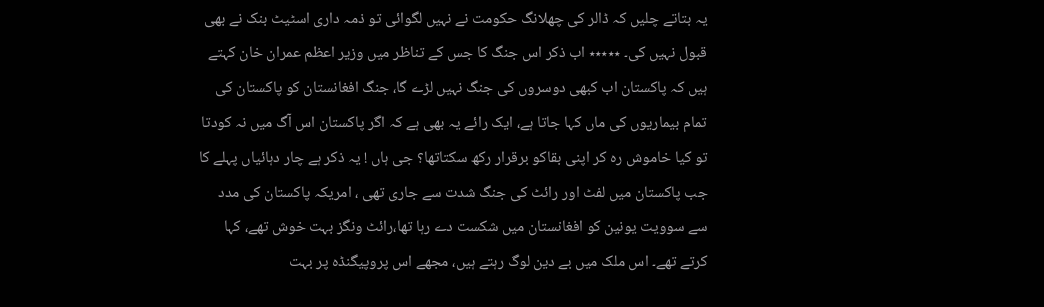یہ بتاتے چلیں کہ ڈالر کی چھلانگ حکومت نے نہیں لگوائی تو ذمہ داری اسٹیٹ بنک نے بھی قبول نہیں کی۔ ٭٭٭٭٭ اب ذکر اس جنگ کا جس کے تناظر میں وزیر اعظم عمران خان کہتے ہیں کہ پاکستان اب کبھی دوسروں کی جنگ نہیں لڑے گا، جنگ افغانستان کو پاکستان کی تمام بیماریوں کی ماں کہا جاتا ہے، ایک رائے یہ بھی ہے کہ اگر پاکستان اس آگ میں نہ کودتا تو کیا خاموش رہ کر اپنی بقاکو برقرار رکھ سکتاتھا؟ جی ہاں ! یہ ذکر ہے چار دہائیاں پہلے کا جب پاکستان میں لفٹ اور رائٹ کی جنگ شدت سے جاری تھی ، امریکہ پاکستان کی مدد سے سوویت یونین کو افغانستان میں شکست دے رہا تھا،رائٹ ونگز بہت خوش تھے، کہا کرتے تھے۔ اس ملک میں بے دین لوگ رہتے ہیں، مجھے اس پروپیگنڈہ پر بہت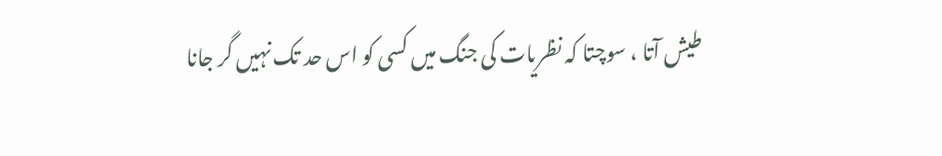طیش آتا ، سوچتا کہ نظریات کی جنگ میں کسی کو اس حد تک نہیں گر جانا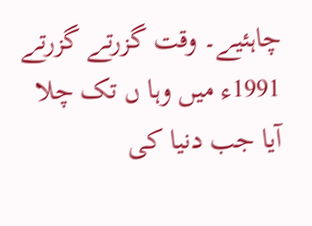چاہئیے۔ وقت گزرتے گزرتے 1991ء میں وہا ں تک چلا آیا جب دنیا کی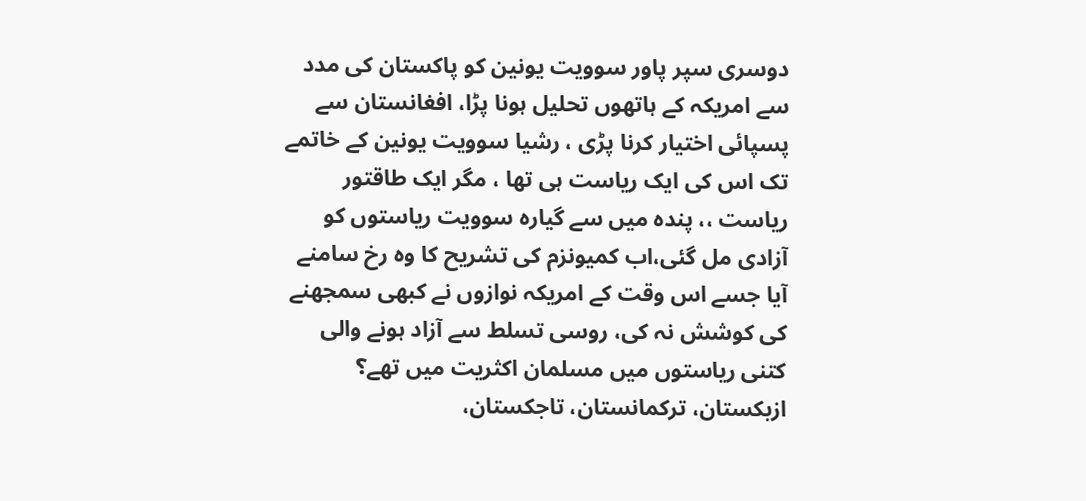دوسری سپر پاور سوویت یونین کو پاکستان کی مدد سے امریکہ کے ہاتھوں تحلیل ہونا پڑا، افغانستان سے پسپائی اختیار کرنا پڑی ، رشیا سوویت یونین کے خاتمے تک اس کی ایک ریاست ہی تھا ، مگر ایک طاقتور ریاست ،، پندہ میں سے گیارہ سوویت ریاستوں کو آزادی مل گئی،اب کمیونزم کی تشریح کا وہ رخ سامنے آیا جسے اس وقت کے امریکہ نوازوں نے کبھی سمجھنے کی کوشش نہ کی، روسی تسلط سے آزاد ہونے والی کتنی ریاستوں میں مسلمان اکثریت میں تھے؟ ازبکستان، ترکمانستان، تاجکستان،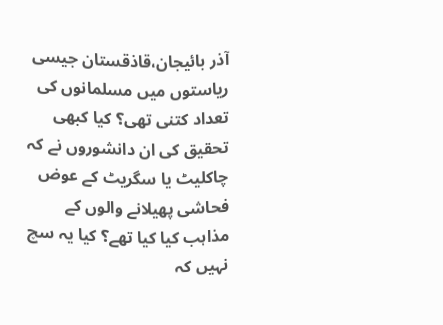آذر بائیجان،قاذقستان جیسی ریاستوں میں مسلمانوں کی تعداد کتنی تھی؟ کیا کبھی تحقیق کی ان دانشوروں نے کہ چاکلیٹ یا سگریٹ کے عوض فحاشی پھیلانے والوں کے مذاہب کیا کیا تھے؟ کیا یہ سچ نہیں کہ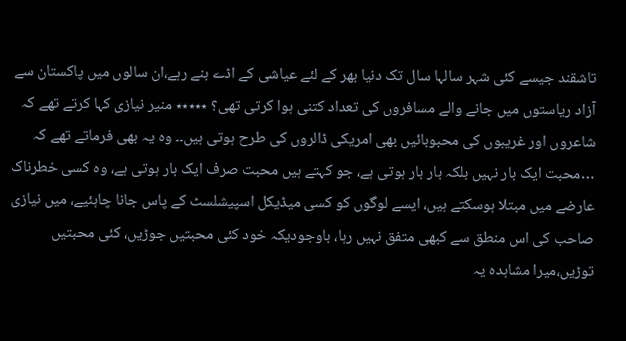تاشقند جیسے کئی شہر سالہا سال تک دنیا بھر کے لئے عیاشی کے اڈے بنے رہے،ان سالوں میں پاکستان سے آزاد ریاستوں میں جانے والے مسافروں کی تعداد کتنی ہوا کرتی تھی؟ ٭٭٭٭٭ منیر نیازی کہا کرتے تھے کہ شاعروں اور غریبوں کی محبوبائیں بھی امریکی ڈالروں کی طرح ہوتی ہیں۔۔ وہ یہ بھی فرماتے تھے کہ …محبت ایک بار نہیں بلکہ بار بار ہوتی ہے، جو کہتے ہیں محبت صرف ایک بار ہوتی ہے، وہ کسی خطرناک عارضے میں مبتلا ہوسکتے ہیں، ایسے لوگوں کو کسی میڈیکل اسپیشلسٹ کے پاس جانا چاہئیے، میں نیازی صاحب کی اس منطق سے کبھی متفق نہیں رہا، باوجودیکہ خود کئی محبتیں جوڑیں، کئی محبتیں توڑیں،میرا مشاہدہ یہ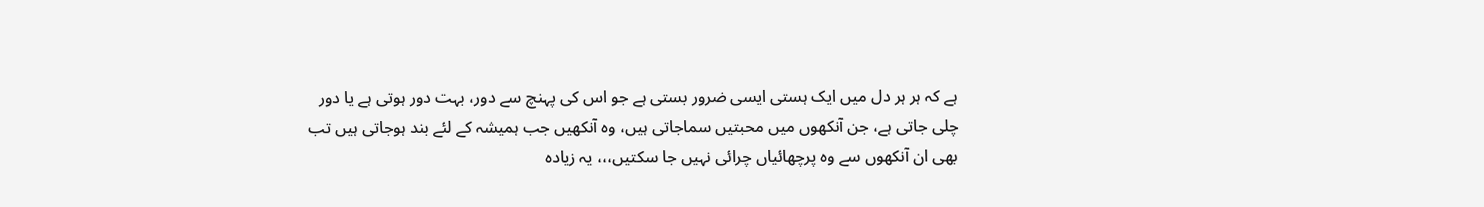ہے کہ ہر ہر دل میں ایک ہستی ایسی ضرور بستی ہے جو اس کی پہنچ سے دور، بہت دور ہوتی ہے یا دور چلی جاتی ہے، جن آنکھوں میں محبتیں سماجاتی ہیں، وہ آنکھیں جب ہمیشہ کے لئے بند ہوجاتی ہیں تب بھی ان آنکھوں سے وہ پرچھائیاں چرائی نہیں جا سکتیں،،، یہ زیادہ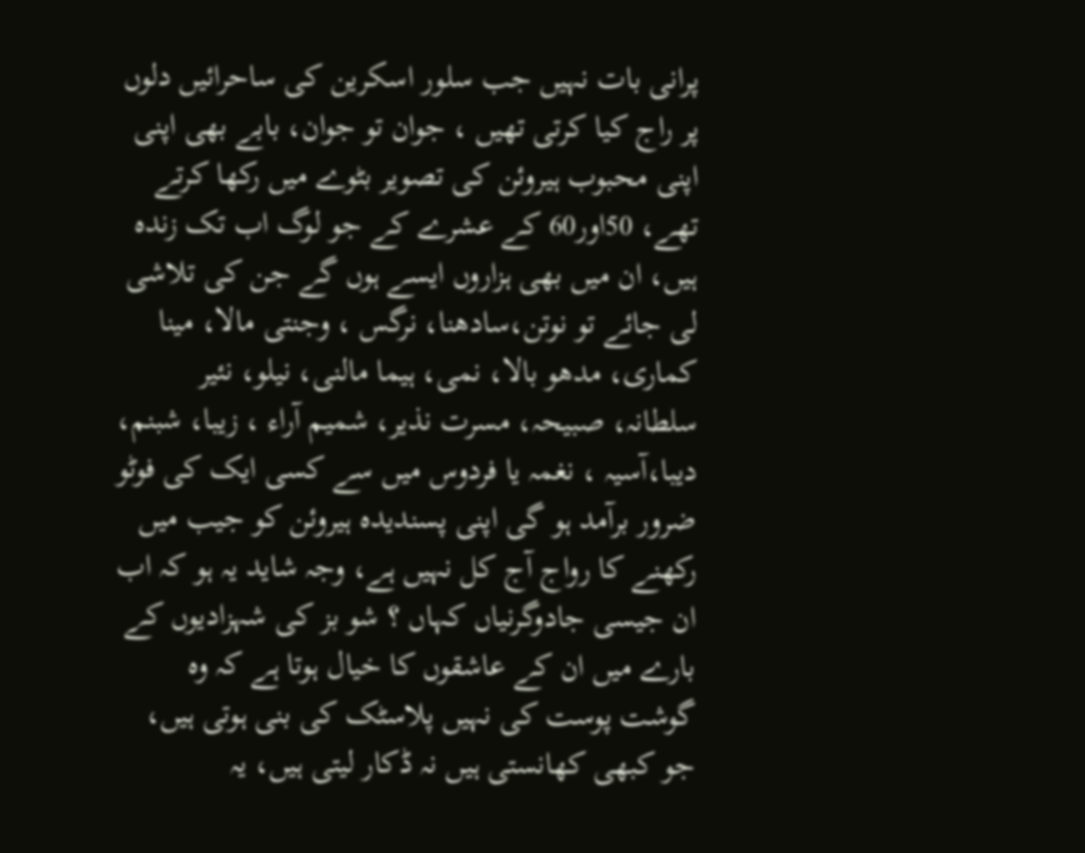پرانی بات نہیں جب سلور اسکرین کی ساحرائیں دلوں پر راج کیا کرتی تھیں ، جوان تو جوان، بابے بھی اپنی اپنی محبوب ہیروئن کی تصویر بٹوے میں رکھا کرتے تھے، 50اور60 کے عشرے کے جو لوگ اب تک زندہ ہیں، ان میں بھی ہزاروں ایسے ہوں گے جن کی تلاشی لی جائے تو نوتن،سادھنا، نرگس ، وجنتی مالا، مینا کماری، مدھو بالا، نمی، ہیما مالنی، نیلو، نئیر سلطانہ، صبیحہ، مسرت نذیر، شمیم آراء ، زیبا، شبنم، دیبا،آسیہ ، نغمہ یا فردوس میں سے کسی ایک کی فوٹو ضرور برآمد ہو گی اپنی پسندیدہ ہیروئن کو جیب میں رکھنے کا رواج آج کل نہیں ہے، وجہ شاید یہ ہو کہ اب ان جیسی جادوگرنیاں کہاں ؟ شو بز کی شہزادیوں کے بارے میں ان کے عاشقوں کا خیال ہوتا ہے کہ وہ گوشت پوست کی نہیں پلاسٹک کی بنی ہوتی ہیں، جو کبھی کھانستی ہیں نہ ڈکار لیتی ہیں، یہ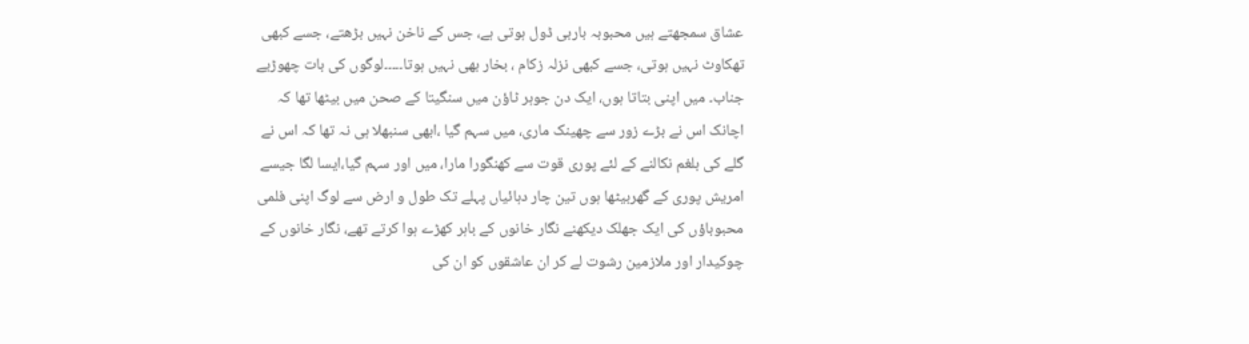عشاق سمجھتے ہیں محبوبہ باربی ڈول ہوتی ہے، جس کے ناخن نہیں بڑھتے، جسے کبھی تھکاوٹ نہیں ہوتی، جسے کبھی نزلہ زکام ، بخار بھی نہیں ہوتا۔۔۔۔۔لوگوں کی بات چھوڑیے جناب۔ میں اپنی بتاتا ہوں، ایک دن جوہر ٹاؤن میں سنگیتا کے صحن میں بیٹھا تھا کہ اچانک اس نے بڑے زور سے چھینک ماری، میں سہم گیا ،ابھی سنبھلا ہی نہ تھا کہ اس نے گلے کی بلغم نکالنے کے لئے پوری قوت سے کھنگورا مارا، میں اور سہم گیا،ایسا لگا جیسے امریش پوری کے گھربیٹھا ہوں تین چار دہائیاں پہلے تک طول و ارض سے لوگ اپنی فلمی محبوباؤں کی ایک جھلک دیکھنے نگار خانوں کے باہر کھڑے ہوا کرتے تھے، نگار خانوں کے چوکیدار اور ملازمین رشوت لے کر ان عاشقوں کو ان کی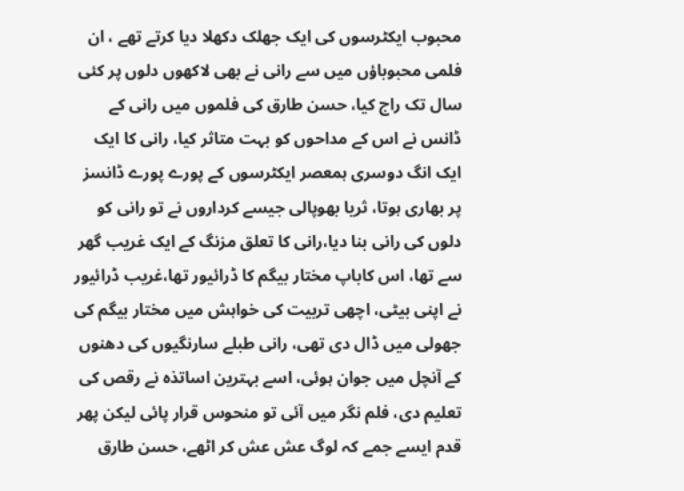محبوب ایکٹرسوں کی ایک جھلک دکھلا دیا کرتے تھے ، ان فلمی محبوباؤں میں سے رانی نے بھی لاکھوں دلوں پر کئی سال تک راج کیا، حسن طارق کی فلموں میں رانی کے ڈانس نے اس کے مداحوں کو بہت متاثر کیا، رانی کا ایک ایک انگ دوسری ہمعصر ایکٹرسوں کے پورے پورے ڈانسز پر بھاری ہوتا، ثریا بھوپالی جیسے کرداروں نے تو رانی کو دلوں کی رانی بنا دیا،رانی کا تعلق مزنگ کے ایک غریب گھر سے تھا، اس کاباپ مختار بیگم کا ڈرائیور تھا،غریب ڈرائیور نے اپنی بیٹی، اچھی تربیت کی خواہش میں مختار بیگم کی جھولی میں ڈال دی تھی، رانی طبلے سارنگیوں کی دھنوں کے آنچل میں جوان ہوئی، اسے بہترین اساتذہ نے رقص کی تعلیم دی، فلم نگر میں آئی تو منحوس قرار پائی لیکن پھر قدم ایسے جمے کہ لوگ عش عش کر اٹھے، حسن طارق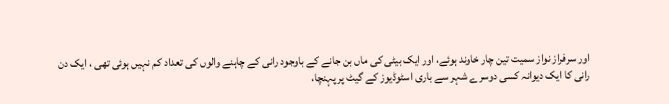اور سرفراز نواز سمیت تین چار خاوند ہوئے، اور ایک بیٹی کی ماں بن جانے کے باوجود رانی کے چاہنے والوں کی تعداد کم نہیں ہوئی تھی ، ایک دن رانی کا ایک دیوانہ کسی دوسرے شہر سے باری اسٹوڈیوز کے گیٹ پر پہنچا،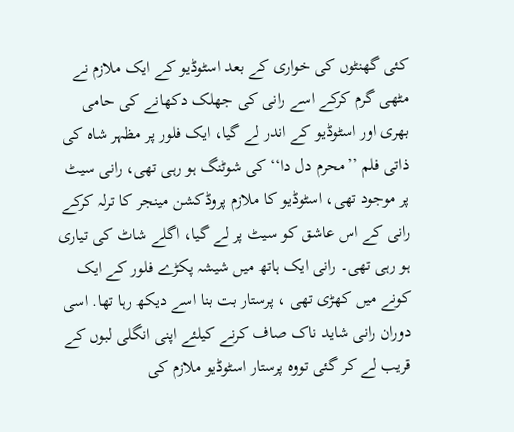کئی گھنٹوں کی خواری کے بعد اسٹوڈیو کے ایک ملازم نے مٹھی گرم کرکے اسے رانی کی جھلک دکھانے کی حامی بھری اور اسٹوڈیو کے اندر لے گیا، ایک فلور پر مظہر شاہ کی ذاتی فلم ’’محرم دل دا‘‘ کی شوٹنگ ہو رہی تھی، رانی سیٹ پر موجود تھی، اسٹوڈیو کا ملازم پروڈکشن مینجر کا ترلہ کرکے رانی کے اس عاشق کو سیٹ پر لے گیا، اگلے شاٹ کی تیاری ہو رہی تھی۔ رانی ایک ہاتھ میں شیشہ پکڑے فلور کے ایک کونے میں کھڑی تھی ، پرستار بت بنا اسے دیکھ رہا تھا. اسی دوران رانی شاید ناک صاف کرنے کیلئے اپنی انگلی لبوں کے قریب لے کر گئی تووہ پرستار اسٹوڈیو ملازم کی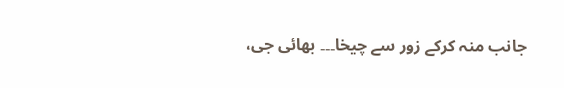جانب منہ کرکے زور سے چیخا۔۔۔ بھائی جی،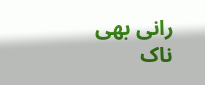رانی بھی ناک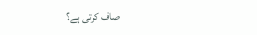صاف کرتی ہے؟